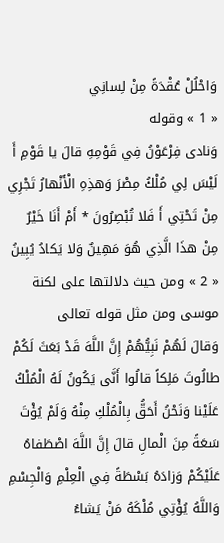وَاحْلُلْ عُقْدَةً مِنْ لِسانِي
« 1 » وقوله
وَنادى فِرْعَوْنُ فِي قَوْمِهِ قالَ يا قَوْمِ أَ لَيْسَ لِي مُلْكُ مِصْرَ وَهذِهِ الْأَنْهارُ تَجْرِي مِنْ تَحْتِي أَ فَلا تُبْصِرُونَ * أَمْ أَنَا خَيْرٌ مِنْ هذَا الَّذِي هُوَ مَهِينٌ وَلا يَكادُ يُبِينُ
« 2 » ومن حيث دلالتها على لكنة موسى ومن مثل قوله تعالى
وَقالَ لَهُمْ نَبِيُّهُمْ إِنَّ اللَّهَ قَدْ بَعَثَ لَكُمْ طالُوتَ مَلِكاً قالُوا أَنَّى يَكُونُ لَهُ الْمُلْكُ عَلَيْنا وَنَحْنُ أَحَقُّ بِالْمُلْكِ مِنْهُ وَلَمْ يُؤْتَ سَعَةً مِنَ الْمالِ قالَ إِنَّ اللَّهَ اصْطَفاهُ عَلَيْكُمْ وَزادَهُ بَسْطَةً فِي الْعِلْمِ وَالْجِسْمِ وَاللَّهُ يُؤْتِي مُلْكَهُ مَنْ يَشاءُ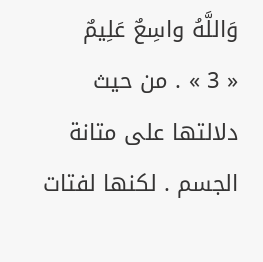وَاللَّهُ واسِعٌ عَلِيمٌ
« 3 » . من حيث دلالتها على متانة الجسم . لكنها لفتات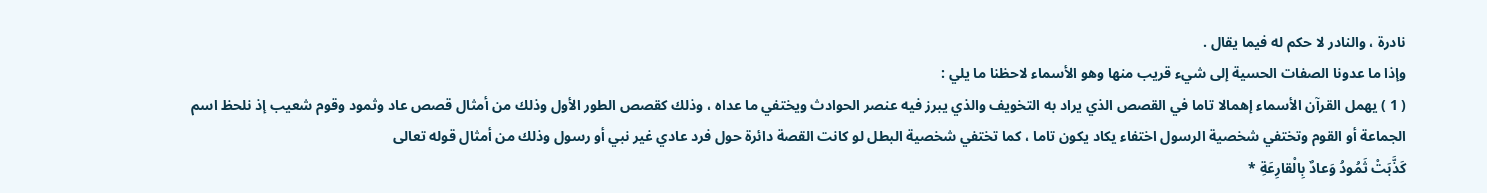نادرة ، والنادر لا حكم له فيما يقال .
وإذا ما عدونا الصفات الحسية إلى شيء قريب منها وهو الأسماء لاحظنا ما يلي :
( 1 ) يهمل القرآن الأسماء إهمالا تاما في القصص الذي يراد به التخويف والذي يبرز فيه عنصر الحوادث ويختفي ما عداه ، وذلك كقصص الطور الأول وذلك من أمثال قصص عاد وثمود وقوم شعيب إذ نلحظ اسم الجماعة أو القوم وتختفي شخصية الرسول اختفاء يكاد يكون تاما ، كما تختفي شخصية البطل لو كانت القصة دائرة حول فرد عادي غير نبي أو رسول وذلك من أمثال قوله تعالى
كَذَّبَتْ ثَمُودُ وَعادٌ بِالْقارِعَةِ *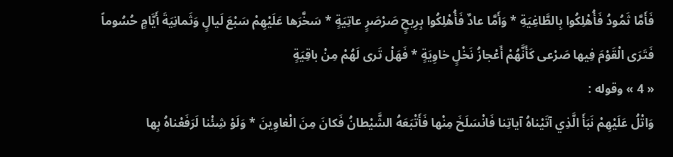فَأَمَّا ثَمُودُ فَأُهْلِكُوا بِالطَّاغِيَةِ * وَأَمَّا عادٌ فَأُهْلِكُوا بِرِيحٍ صَرْصَرٍ عاتِيَةٍ * سَخَّرَها عَلَيْهِمْ سَبْعَ لَيالٍ وَثَمانِيَةَ أَيَّامٍ حُسُوماً فَتَرَى الْقَوْمَ فِيها صَرْعى كَأَنَّهُمْ أَعْجازُ نَخْلٍ خاوِيَةٍ * فَهَلْ تَرى لَهُمْ مِنْ باقِيَةٍ
« 4 » وقوله :
وَاتْلُ عَلَيْهِمْ نَبَأَ الَّذِي آتَيْناهُ آياتِنا فَانْسَلَخَ مِنْها فَأَتْبَعَهُ الشَّيْطانُ فَكانَ مِنَ الْغاوِينَ * وَلَوْ شِئْنا لَرَفَعْناهُ بِها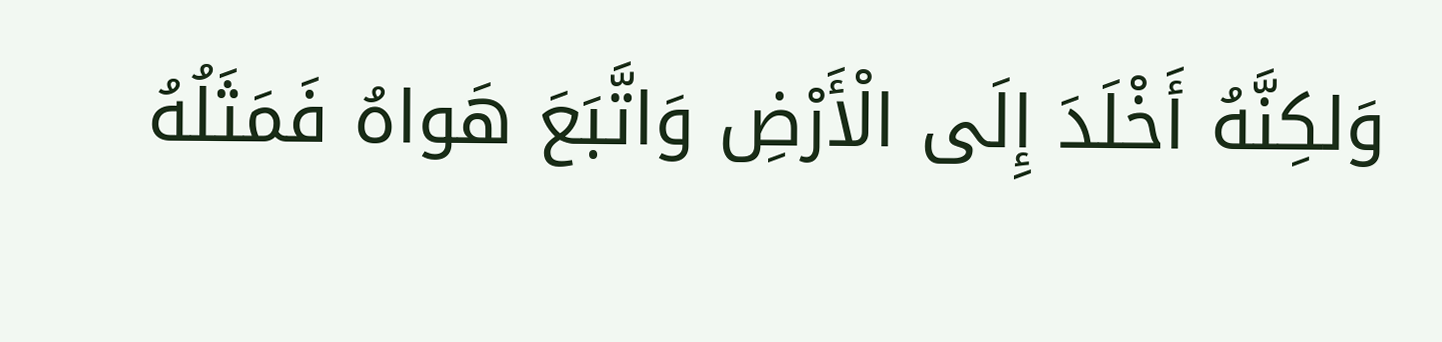وَلكِنَّهُ أَخْلَدَ إِلَى الْأَرْضِ وَاتَّبَعَ هَواهُ فَمَثَلُهُ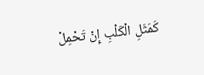كَمَثَلِ الْكَلْبِ إِنْ تَحْمِلْ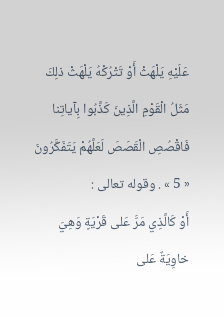عَلَيْهِ يَلْهَثْ أَوْ تَتْرُكْهُ يَلْهَثْ ذلِكَ مَثَلُ الْقَوْمِ الَّذِينَ كَذَّبُوا بِآياتِنا فَاقْصُصِ الْقَصَصَ لَعَلَّهُمْ يَتَفَكَّرُونَ
« 5 » . وقوله تعالى :
أَوْ كَالَّذِي مَرَّ عَلى قَرْيَةٍ وَهِيَ خاوِيَةٌ عَلى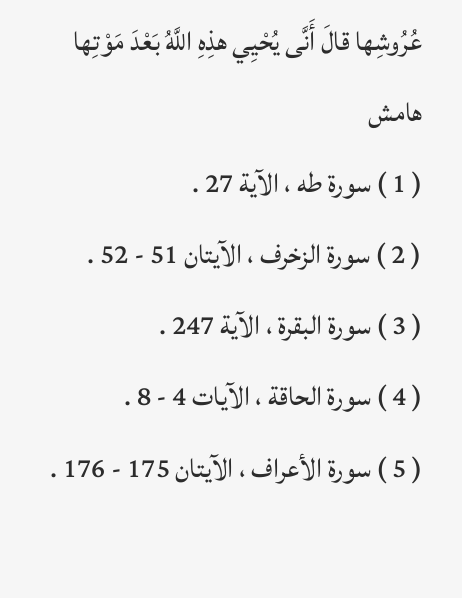عُرُوشِها قالَ أَنَّى يُحْيِي هذِهِ اللَّهُ بَعْدَ مَوْتِها
هامش
( 1 ) سورة طه ، الآية 27 .
( 2 ) سورة الزخرف ، الآيتان 51 - 52 .
( 3 ) سورة البقرة ، الآية 247 .
( 4 ) سورة الحاقة ، الآيات 4 - 8 .
( 5 ) سورة الأعراف ، الآيتان 175 - 176 .